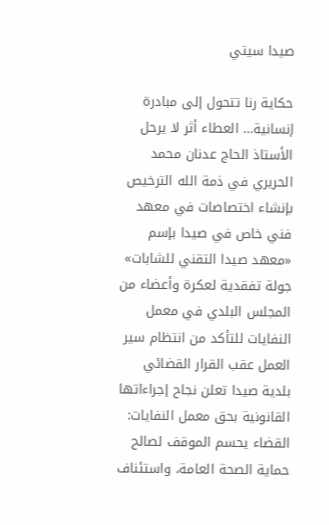صيدا سيتي

حكاية رنا تتحول إلى مبادرة إنسانية… العطاء أثر لا يرحل الأستاذ الحاج عدنان محمد الحريري في ذمة الله الترخيص بإنشاء اختصاصات في معهد فني خاص في صيدا بإسم «معهد صيدا التقني للشابات» جولة تفقدية لعكرة وأعضاء من المجلس البلدي في معمل النفايات للتأكد من انتظام سير العمل عقب القرار القضائي بلدية صيدا تعلن نجاح إجراءاتها القانونية بحق معمل النفايات: القضاء يحسم الموقف لصالح حماية الصحة العامة، واستئناف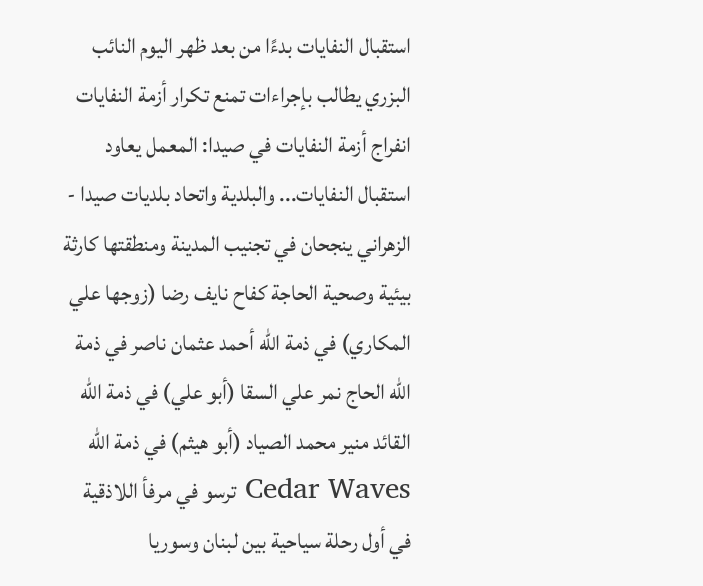استقبال النفايات بدءًا من بعد ظهر اليوم النائب البزري يطالب بإجراءات تمنع تكرار أزمة النفايات انفراج أزمة النفايات في صيدا: المعمل يعاود استقبال النفايات... والبلدية واتحاد بلديات صيدا - الزهراني ينجحان في تجنيب المدينة ومنطقتها كارثة بيئية وصحية الحاجة كفاح نايف رضا (زوجها علي المكاري) في ذمة الله أحمد عثمان ناصر في ذمة الله الحاج نمر علي السقا (أبو علي) في ذمة الله القائد منير محمد الصياد (أبو هيثم) في ذمة الله Cedar Waves ترسو في مرفأ اللاذقية في أول رحلة سياحية بين لبنان وسوريا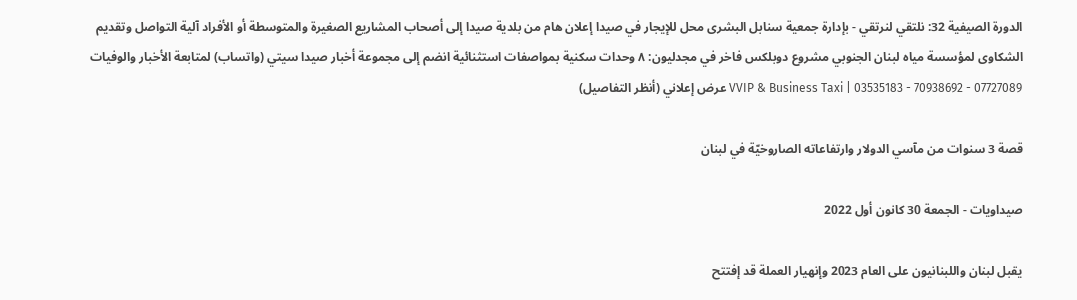الدورة الصيفية 32: نلتقي لنرتقي - بإدارة جمعية سنابل البشرى محل للإيجار في صيدا إعلان هام من بلدية صيدا إلى أصحاب المشاريع الصغيرة والمتوسطة أو الأفراد آلية التواصل وتقديم الشكاوى لمؤسسة مياه لبنان الجنوبي مشروع دوبلكس فاخر في مجدليون: ٨ وحدات سكنية بمواصفات استثنائية انضم إلى مجموعة أخبار صيدا سيتي (واتساب) لمتابعة الأخبار والوفيات VVIP & Business Taxi | 03535183 - 70938692 - 07727089 عرض إعلاني (أنظر التفاصيل)

قصة 3 سنوات من مآسي الدولار وارتفاعاته الصاروخيّة في لبنان

صيداويات - الجمعة 30 كانون أول 2022

يقبل لبنان واللبنانيون على العام 2023 وإنهيار العملة قد إفتتح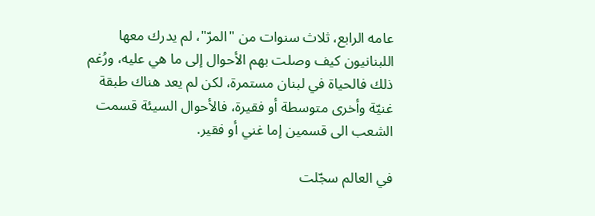عامه الرابع، ثلاث سنوات من "المرّ"، لم يدرك معها اللبنانيون كيف وصلت بهم الأحوال إلى ما هي عليه، ورُغم ذلك فالحياة في لبنان مستمرة، لكن لم يعد هناك طبقة غنيّة وأخرى متوسطة أو فقيرة، فالأحوال السيئة قسمت الشعب الى قسمين إما غني أو فقير.

في العالم سجّلت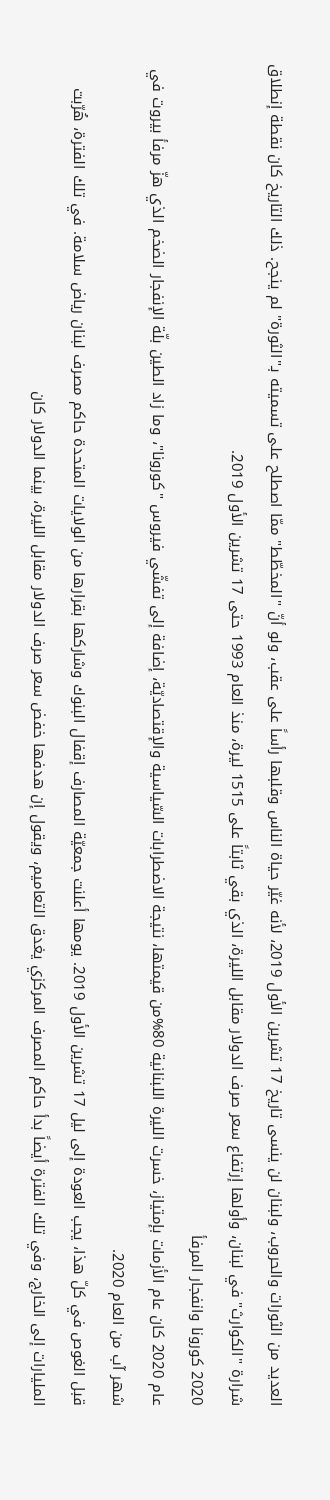العديد من الثورات والحروب، ولبنان لن ينسى تاريخ 17 تشرين الأول 2019، لأنه غيّر حياة الناس وقلبها رأساً على عقب، ولو أنّ "المخطّط" ممّا اصطلح على تسميته بـ"الثورة" لم ينجح. ذلك التاريخ كان نقطة إنطلاق شرارة "الكوارث" في لبنان، وأولها إرتفاع سعر صرف الدولار مقابل الليرة، الذي بقي ثابتاً على 1515 ليرة، منذ العام 1993 حتى 17 تشرين الأول 2019.
2020 كورونا وانفجار المرفأ
عام 2020 كان عام الأزمات بإمتياز، خسرت الليرة اللبنانية 80%من قيمتها، نتيجة الاضطرابات السّياسية والإقتصاديّة، إضافة إلى تفشّي فيروس "كورونا"، وما زاد الطين بلّة الإنفجار الضخم الذي هزّ مرفأ بيروت في شهر آب من العام 2020.
قبل الغوص في كلّ هذا، يجب العودة إلى ليل 17 تشرين الأول 2019. يومها أعلنت جمعيّة المصارف إقفال البنوك وشاركها بقرارها من الولايات المتحدة حاكم مصرف لبنان رياض سلامة. في تلك الفترة، هُرّبت المليارات إلى الخارج، وفي تلك الفترة أيضاً بدأ حاكم المصرف المركزي يغدق التعاميم، ويقول إن هدفها خفض سعر صرف الدولار مقابل الليرة، بينما الدولار كان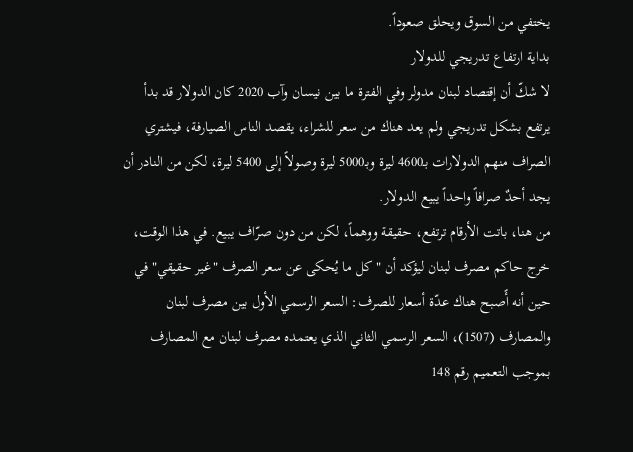يختفي من السوق ويحلق صعوداً.
بداية ارتفاع تدريجي للدولار
لا شكّ أن إقتصاد لبنان مدولر وفي الفترة ما بين نيسان وآب 2020 كان الدولار قد بدأ يرتفع بشكل تدريجي ولم يعد هناك من سعر للشراء، يقصد الناس الصيارفة، فيشتري الصراف منهم الدولارات بـ4600 ليرة وبـ5000 ليرة وصولاً إلى 5400 ليرة، لكن من النادر أن يجد أحدٌ صرافاً واحداً يبيع الدولار.
من هنا، باتت الأرقام ترتفع، حقيقة ووهماً، لكن من دون صرّاف يبيع. في هذا الوقت، خرج حاكم مصرف لبنان ليؤكد أن " كل ما يُحكى عن سعر الصرف "غير حقيقي" في حين أنه أًصبح هناك عدّة أسعار للصرف: السعر الرسمي الأول بين مصرف لبنان والمصارف (1507)، السعر الرسمي الثاني الذي يعتمده مصرف لبنان مع المصارف بموجب التعميم رقم 148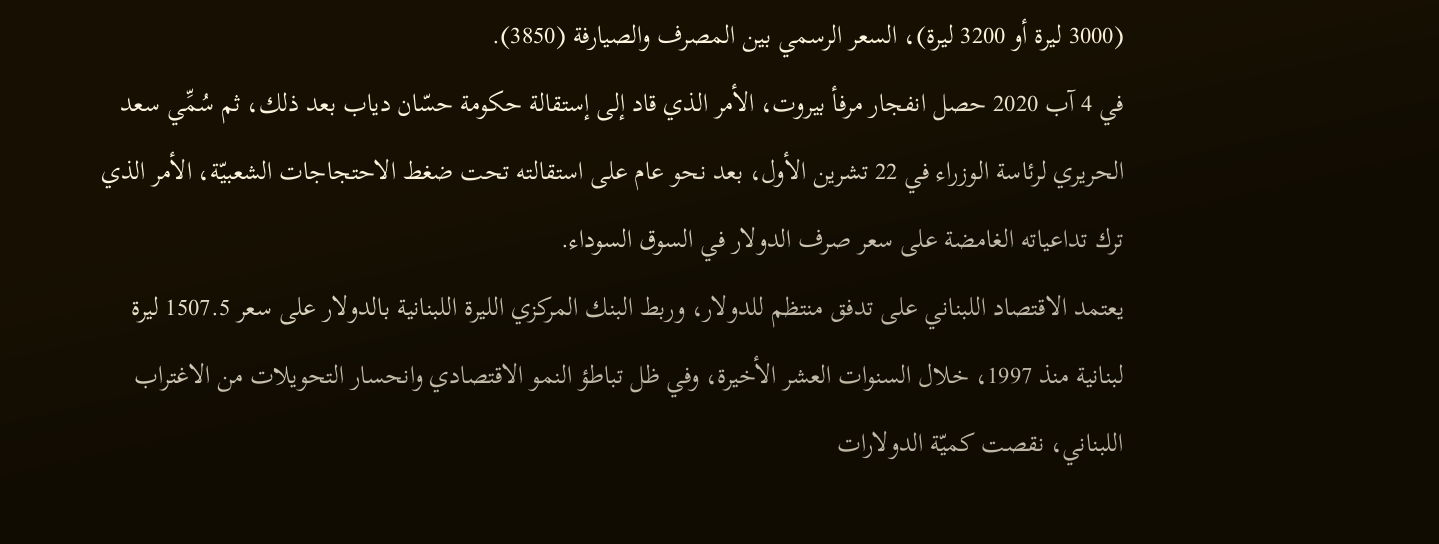(3000 ليرة أو 3200 ليرة)، السعر الرسمي بين المصرف والصيارفة (3850).
في 4 آب 2020 حصل انفجار مرفأ بيروت، الأمر الذي قاد إلى إستقالة حكومة حسّان دياب بعد ذلك، ثم سُمِّي سعد الحريري لرئاسة الوزراء في 22 تشرين الأول، بعد نحو عام على استقالته تحت ضغط الاحتجاجات الشعبيّة، الأمر الذي ترك تداعياته الغامضة على سعر صرف الدولار في السوق السوداء.
يعتمد الاقتصاد اللبناني على تدفق منتظم للدولار، وربط البنك المركزي الليرة اللبنانية بالدولار على سعر 1507.5 ليرة لبنانية منذ 1997، خلال السنوات العشر الأخيرة، وفي ظل تباطؤ النمو الاقتصادي وانحسار التحويلات من الاغتراب اللبناني، نقصت كميّة الدولارات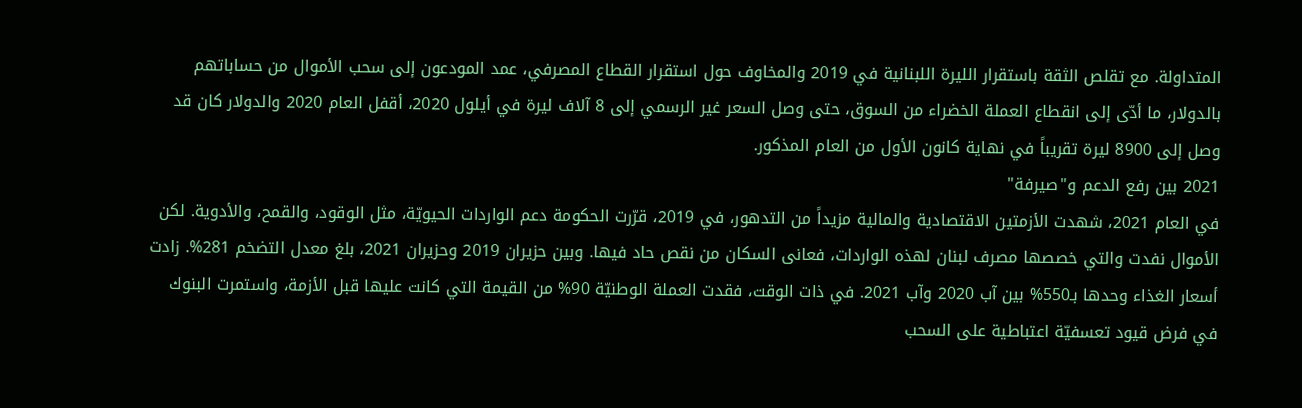المتداولة. مع تقلص الثقة باستقرار الليرة اللبنانية في 2019 والمخاوف حول استقرار القطاع المصرفي، عمد المودعون إلى سحب الأموال من حساباتهم بالدولار، ما أدّى إلى انقطاع العملة الخضراء من السوق، حتى وصل السعر غير الرسمي إلى 8 آلاف ليرة في أيلول 2020، أقفل العام 2020 والدولار كان قد وصل إلى 8900 ليرة تقريباً في نهاية كانون الأول من العام المذكور.
2021 بين رفع الدعم و"صيرفة"
في العام 2021، شهدت الأزمتين الاقتصادية والمالية مزيداً من التدهور، في 2019، قرّرت الحكومة دعم الواردات الحيويّة، مثل الوقود، والقمح، والأدوية. لكن الأموال نفدت والتي خصصها مصرف لبنان لهذه الواردات، فعانى السكان من نقص حاد فيها. وبين حزيران 2019 وحزيران 2021، بلغ معدل التضخم 281%. زادت أسعار الغذاء وحدها بـ550% بين آب 2020 وآب 2021. في ذات الوقت، فقدت العملة الوطنيّة 90% من القيمة التي كانت عليها قبل الأزمة، واستمرت البنوك في فرض قيود تعسفيّة اعتباطية على السحب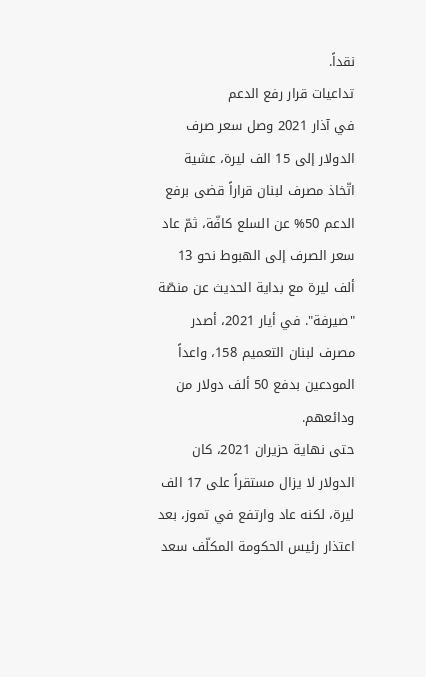نقداً.
تداعيات قرار رفع الدعم
في آذار 2021 وصل سعر صرف الدولار إلى 15 الف ليرة، عشية اتّخاذ مصرف لبنان قراراً قضى برفع الدعم 50% عن السلع كافّة، ثمّ عاد سعر الصرف إلى الهبوط نحو 13 ألف ليرة مع بداية الحديث عن منصّة "صيرفة". في أيار 2021، أصدر مصرف لبنان التعميم 158، واعداً المودعين بدفع 50 ألف دولار من ودائعهم.
حتى نهاية حزيران 2021، كان الدولار لا يزال مستقراً على 17 الف ليرة، لكنه عاد وارتفع في تموز، بعد اعتذار رئيس الحكومة المكلّف سعد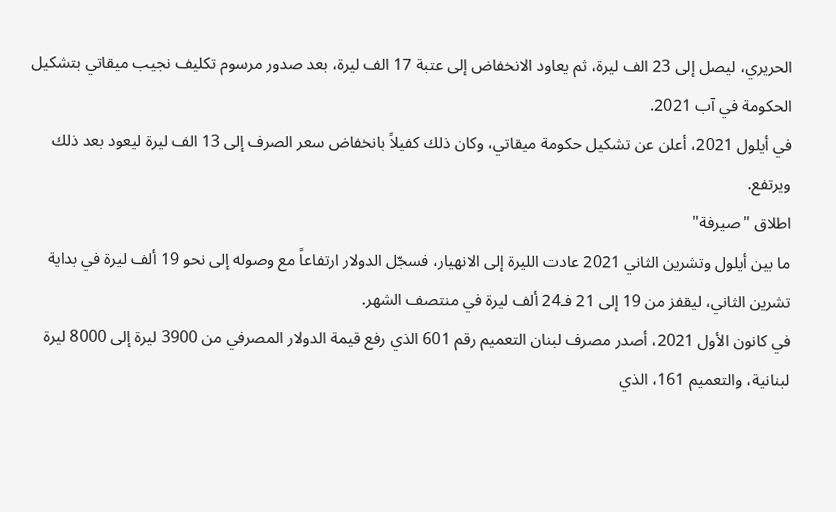الحريري، ليصل إلى 23 الف ليرة، ثم يعاود الانخفاض إلى عتبة 17 الف ليرة، بعد صدور مرسوم تكليف نجيب ميقاتي بتشكيل الحكومة في آب 2021.
في أيلول 2021، أعلن عن تشكيل حكومة ميقاتي، وكان ذلك كفيلاً بانخفاض سعر الصرف إلى 13 الف ليرة ليعود بعد ذلك ويرتفع.
اطلاق "صيرفة"
ما بين أيلول وتشرين الثاني 2021 عادت الليرة إلى الانهيار، فسجّل الدولار ارتفاعاً مع وصوله إلى نحو 19 ألف ليرة في بداية تشرين الثاني، ليقفز من 19 إلى 21 فـ24 ألف ليرة في منتصف الشهر.
في كانون الأول 2021، أصدر مصرف لبنان التعميم رقم 601 الذي رفع قيمة الدولار المصرفي من 3900 ليرة إلى 8000 ليرة لبنانية، والتعميم 161، الذي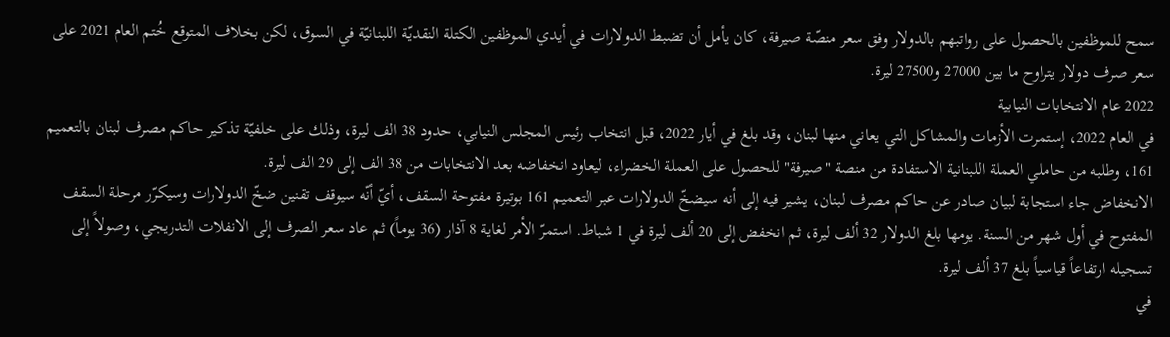سمح للموظفين بالحصول على رواتبهم بالدولار وفق سعر منصّة صيرفة، كان يأمل أن تضبط الدولارات في أيدي الموظفين الكتلة النقديّة اللبنانيّة في السوق، لكن بخلاف المتوقع خُتم العام 2021 على سعر صرف دولار يتراوح ما بين 27000 و27500 ليرة.
2022 عام الانتخابات النيابية
في العام 2022، إستمرت الأزمات والمشاكل التي يعاني منها لبنان، وقد بلغ في أيار 2022، قبل انتخاب رئيس المجلس النيابي، حدود 38 الف ليرة، وذلك على خلفيّة تذكير حاكم مصرف لبنان بالتعميم 161، وطلبه من حاملي العملة اللبنانية الاستفادة من منصة "صيرفة" للحصول على العملة الخضراء، ليعاود انخفاضه بعد الانتخابات من 38 الف إلى 29 الف ليرة.
الانخفاض جاء استجابة لبيان صادر عن حاكم مصرف لبنان، يشير فيه إلى أنه سيضخّ الدولارات عبر التعميم 161 بوتيرة مفتوحة السقف، أيّ أنّه سيوقف تقنين ضخّ الدولارات وسيكرّر مرحلة السقف المفتوح في أول شهر من السنة. يومها بلغ الدولار 32 ألف ليرة، ثم انخفض إلى 20 ألف ليرة في 1 شباط. استمرّ الأمر لغاية 8 آذار (36 يوماً) ثم عاد سعر الصرف إلى الانفلات التدريجي، وصولاً إلى تسجيله ارتفاعاً قياسياً بلغ 37 ألف ليرة.
في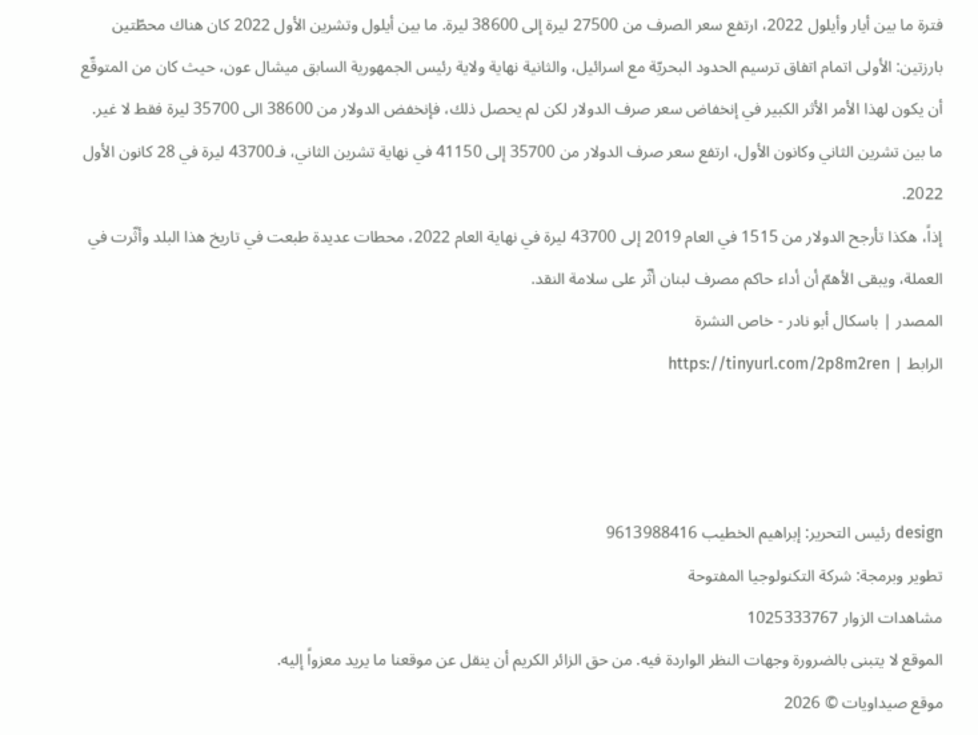فترة ما بين أيار وأيلول 2022، ارتفع سعر الصرف من 27500 ليرة إلى 38600 ليرة. ما بين أيلول وتشرين الأول 2022 كان هناك محطّتين بارزتين: الأولى اتمام اتفاق ترسيم الحدود البحريّة مع اسرائيل، والثانية نهاية ولاية رئيس الجمهورية السابق ميشال عون، حيث كان من المتوقّع أن يكون لهذا الأمر الأثر الكبير في إنخفاض سعر صرف الدولار لكن لم يحصل ذلك، فإنخفض الدولار من 38600 الى 35700 ليرة فقط لا غير.
ما بين تشرين الثاني وكانون الأول، ارتفع سعر صرف الدولار من 35700 إلى 41150 في نهاية تشرين الثاني، فـ43700 ليرة في 28 كانون الأول 2022.
إذاً، هكذا تأرجح الدولار من 1515 في العام 2019 إلى 43700 ليرة في نهاية العام 2022، محطات عديدة طبعت في تاريخ هذا البلد وأثّرت في العملة، ويبقى الأهمّ أن أداء حاكم مصرف لبنان أثّر على سلامة النقد.
المصدر | باسكال أبو نادر - خاص النشرة
الرابط | https://tinyurl.com/2p8m2ren



design رئيس التحرير: إبراهيم الخطيب 9613988416
تطوير وبرمجة: شركة التكنولوجيا المفتوحة
مشاهدات الزوار 1025333767
الموقع لا يتبنى بالضرورة وجهات النظر الواردة فيه. من حق الزائر الكريم أن ينقل عن موقعنا ما يريد معزواً إليه.
موقع صيداويات © 2026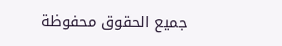جميع الحقوق محفوظة